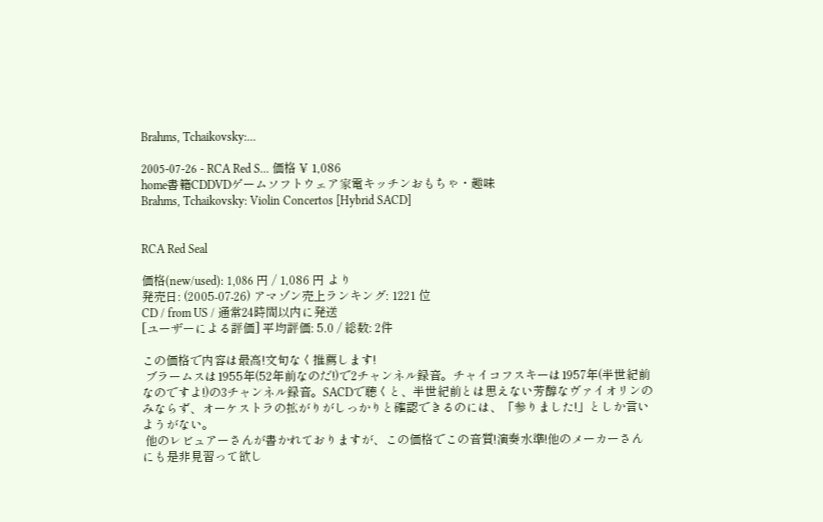Brahms, Tchaikovsky:...

2005-07-26 - RCA Red S... 価格 ¥ 1,086
home書籍CDDVDゲームソフトウェア家電キッチンおもちゃ・趣味
Brahms, Tchaikovsky: Violin Concertos [Hybrid SACD]


RCA Red Seal

価格(new/used): 1,086 円 / 1,086 円 より
発売日: (2005-07-26) アマゾン売上ランキング: 1221 位
CD / from US / 通常24時間以内に発送
[ユーザーによる評価] 平均評価: 5.0 / 総数: 2件

この価格で内容は最高!文句なく推薦します!
 ブラームスは1955年(52年前なのだ!)で2チャンネル録音。チャイコフスキーは1957年(半世紀前なのですよ!)の3チャンネル録音。SACDで聴くと、半世紀前とは思えない芳醇なヴァイオリンのみならず、オーケストラの拡がりがしっかりと確認できるのには、「参りました!」としか言いようがない。
 他のレビュアーさんが書かれておりますが、この価格でこの音質!演奏水準!他のメーカーさんにも是非見習って欲し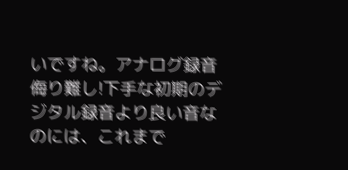いですね。アナログ録音侮り難し!下手な初期のデジタル録音より良い音なのには、これまで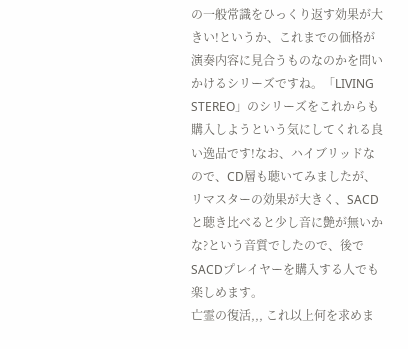の一般常識をひっくり返す効果が大きい!というか、これまでの価格が演奏内容に見合うものなのかを問いかけるシリーズですね。「LIVING STEREO」のシリーズをこれからも購入しようという気にしてくれる良い逸品です!なお、ハイブリッドなので、CD層も聴いてみましたが、リマスターの効果が大きく、SACDと聴き比べると少し音に艶が無いかな?という音質でしたので、後でSACDプレイヤーを購入する人でも楽しめます。
亡霊の復活,,, これ以上何を求めま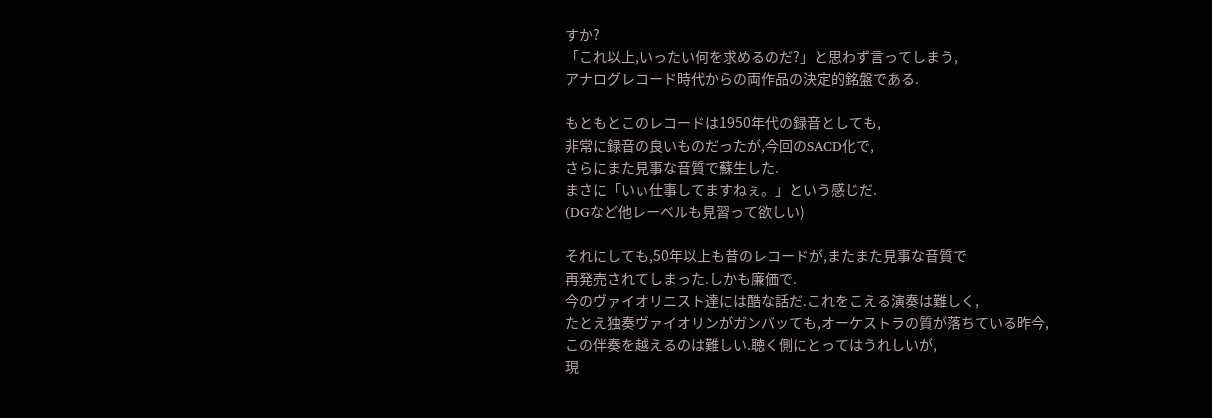すか?
「これ以上,いったい何を求めるのだ?」と思わず言ってしまう,
アナログレコード時代からの両作品の決定的銘盤である.

もともとこのレコードは1950年代の録音としても,
非常に録音の良いものだったが,今回のSACD化で,
さらにまた見事な音質で蘇生した.
まさに「いぃ仕事してますねぇ。」という感じだ.
(DGなど他レーベルも見習って欲しい)

それにしても,50年以上も昔のレコードが,またまた見事な音質で
再発売されてしまった.しかも廉価で.
今のヴァイオリニスト達には酷な話だ.これをこえる演奏は難しく,
たとえ独奏ヴァイオリンがガンバッても,オーケストラの質が落ちている昨今,
この伴奏を越えるのは難しい.聴く側にとってはうれしいが,
現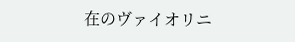在のヴァイオリニ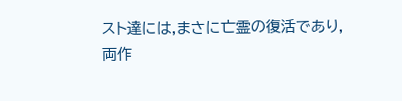スト達には,まさに亡霊の復活であり,
両作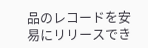品のレコードを安易にリリースでき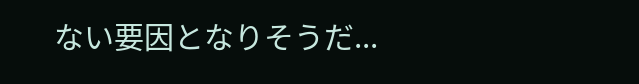ない要因となりそうだ...